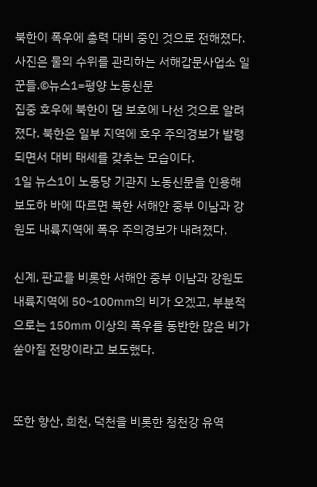북한이 폭우에 총력 대비 중인 것으로 전해졌다. 사진은 물의 수위를 관리하는 서해갑문사업소 일꾼들.©뉴스1=평양 노동신문
집중 호우에 북한이 댐 보호에 나선 것으로 알려졌다. 북한은 일부 지역에 호우 주의경보가 발령되면서 대비 태세를 갖추는 모습이다.
1일 뉴스1이 노동당 기관지 노동신문을 인용해 보도하 바에 따르면 북한 서해안 중부 이남과 강원도 내륙지역에 폭우 주의경보가 내려졌다.

신계, 판교를 비롯한 서해안 중부 이남과 강원도 내륙지역에 50~100㎜의 비가 오겠고, 부분적으로는 150㎜ 이상의 폭우를 동반한 많은 비가 쏟아질 전망이라고 보도했다.


또한 향산, 희천, 덕천을 비롯한 청천강 유역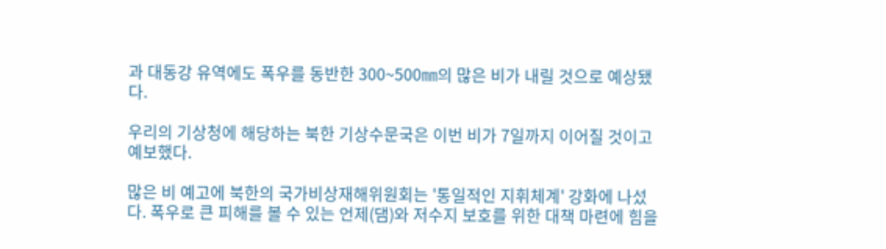과 대동강 유역에도 폭우를 동반한 300~500㎜의 많은 비가 내릴 것으로 예상됐다.

우리의 기상청에 해당하는 북한 기상수문국은 이번 비가 7일까지 이어질 것이고 예보했다.

많은 비 예고에 북한의 국가비상재해위원회는 '통일적인 지휘체계' 강화에 나섰다. 폭우로 큰 피해를 볼 수 있는 언제(댐)와 저수지 보호를 위한 대책 마련에 힘을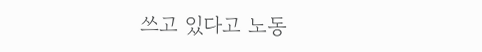쓰고 있다고 노동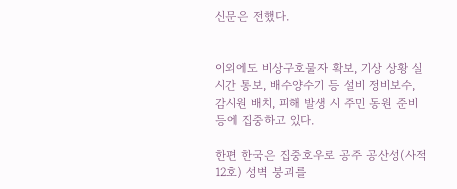신문은 전했다.


이외에도 비상구호물자 확보, 기상 상황 실시간 통보, 배수양수기 등 설비 정비보수, 감시원 배치, 피해 발생 시 주민 동원 준비 등에 집중하고 있다.

한편 한국은 집중호우로 공주 공산성(사적 12호) 성벽 붕괴를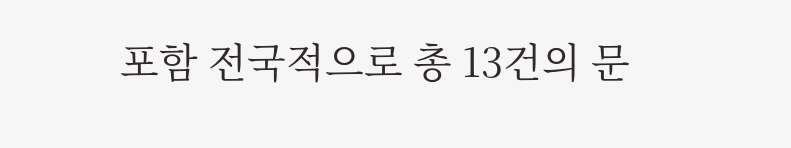포함 전국적으로 총 13건의 문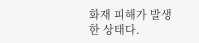화재 피해가 발생한 상태다.